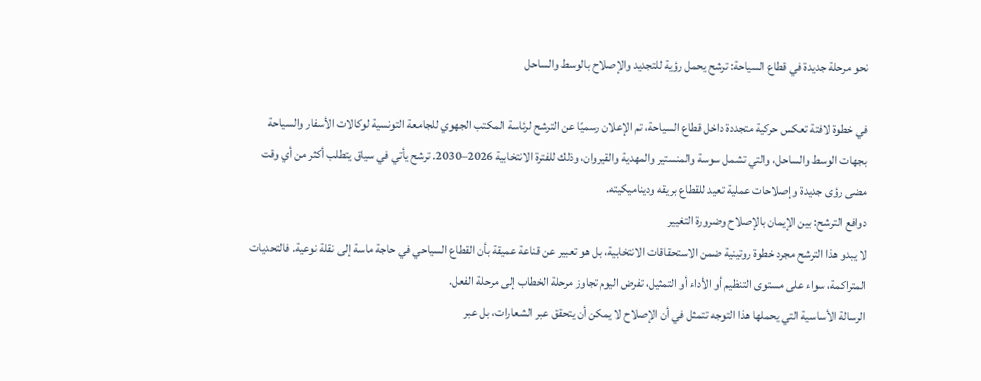نحو مرحلة جديدة في قطاع السياحة: ترشح يحمل رؤية للتجديد والإصلاح بالوسط والساحل

في خطوة لافتة تعكس حركية متجددة داخل قطاع السياحة، تم الإعلان رسميًا عن الترشح لرئاسة المكتب الجهوي للجامعة التونسية لوكالات الأسفار والسياحة بجهات الوسط والساحل، والتي تشمل سوسة والمنستير والمهدية والقيروان، وذلك للفترة الانتخابية 2026–2030. ترشح يأتي في سياق يتطلب أكثر من أي وقت مضى رؤى جديدة وإصلاحات عملية تعيد للقطاع بريقه وديناميكيته.
دوافع الترشح: بين الإيمان بالإصلاح وضرورة التغيير
لا يبدو هذا الترشح مجرد خطوة روتينية ضمن الاستحقاقات الانتخابية، بل هو تعبير عن قناعة عميقة بأن القطاع السياحي في حاجة ماسة إلى نقلة نوعية. فالتحديات المتراكمة، سواء على مستوى التنظيم أو الأداء أو التمثيل، تفرض اليوم تجاوز مرحلة الخطاب إلى مرحلة الفعل.
الرسالة الأساسية التي يحملها هذا التوجه تتمثل في أن الإصلاح لا يمكن أن يتحقق عبر الشعارات، بل عبر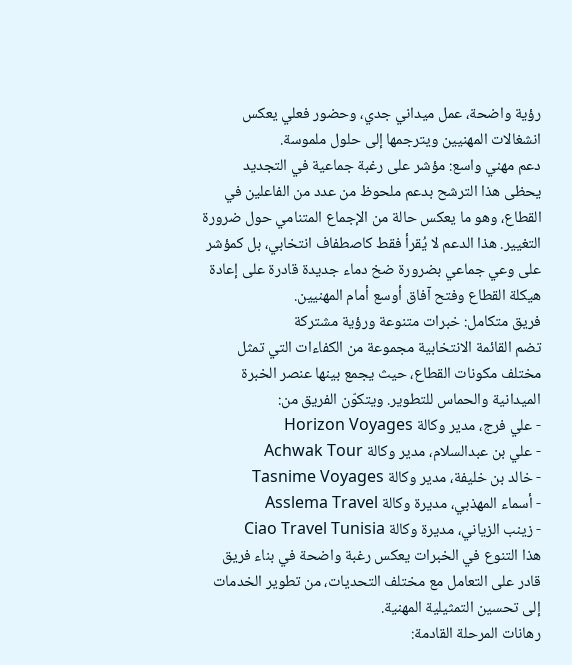رؤية واضحة، عمل ميداني جدي، وحضور فعلي يعكس انشغالات المهنيين ويترجمها إلى حلول ملموسة.
دعم مهني واسع: مؤشر على رغبة جماعية في التجديد
يحظى هذا الترشح بدعم ملحوظ من عدد من الفاعلين في القطاع، وهو ما يعكس حالة من الإجماع المتنامي حول ضرورة التغيير. هذا الدعم لا يُقرأ فقط كاصطفاف انتخابي، بل كمؤشر على وعي جماعي بضرورة ضخ دماء جديدة قادرة على إعادة هيكلة القطاع وفتح آفاق أوسع أمام المهنيين.
فريق متكامل: خبرات متنوعة ورؤية مشتركة
تضم القائمة الانتخابية مجموعة من الكفاءات التي تمثل مختلف مكونات القطاع، حيث يجمع بينها عنصر الخبرة الميدانية والحماس للتطوير. ويتكوّن الفريق من:
- علي فرج، مدير وكالة Horizon Voyages
- علي بن عبدالسلام، مدير وكالة Achwak Tour
- خالد بن خليفة، مدير وكالة Tasnime Voyages
- أسماء المهذبي، مديرة وكالة Asslema Travel
- زينب الزياني، مديرة وكالة Ciao Travel Tunisia
هذا التنوع في الخبرات يعكس رغبة واضحة في بناء فريق قادر على التعامل مع مختلف التحديات، من تطوير الخدمات إلى تحسين التمثيلية المهنية.
رهانات المرحلة القادمة: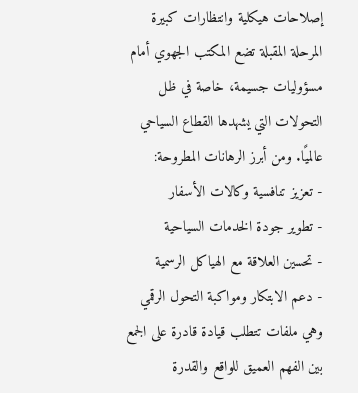إصلاحات هيكلية وانتظارات كبيرة
المرحلة المقبلة تضع المكتب الجهوي أمام مسؤوليات جسيمة، خاصة في ظل التحولات التي يشهدها القطاع السياحي عالميًا. ومن أبرز الرهانات المطروحة:
- تعزيز تنافسية وكالات الأسفار
- تطوير جودة الخدمات السياحية
- تحسين العلاقة مع الهياكل الرسمية
- دعم الابتكار ومواكبة التحول الرقمي
وهي ملفات تتطلب قيادة قادرة على الجمع بين الفهم العميق للواقع والقدرة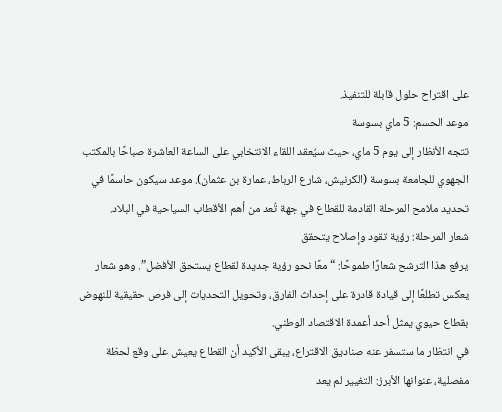على اقتراح حلول قابلة للتنفيذ.
موعد الحسم: 5 ماي بسوسة
تتجه الأنظار إلى يوم 5 ماي، حيث سيُعقد اللقاء الانتخابي على الساعة العاشرة صباحًا بالمكتب الجهوي للجامعة بسوسة (الكرنيش، شارع الرباط، عمارة بن عثمان). موعد سيكون حاسمًا في تحديد ملامح المرحلة القادمة للقطاع في جهة تُعد من أهم الأقطاب السياحية في البلاد.
شعار المرحلة: رؤية تقود وإصلاح يتحقق
يرفع هذا الترشح شعارًا طموحًا: “معًا نحو رؤية جديدة لقطاع يستحق الأفضل”. وهو شعار يعكس تطلعًا إلى قيادة قادرة على إحداث الفارق، وتحويل التحديات إلى فرص حقيقية للنهوض بقطاع حيوي يمثل أحد أعمدة الاقتصاد الوطني.
في انتظار ما ستسفر عنه صناديق الاقتراع، يبقى الأكيد أن القطاع يعيش على وقع لحظة مفصلية، عنوانها الأبرز: التغيير لم يعد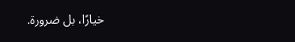خيارًا، بل ضرورة.